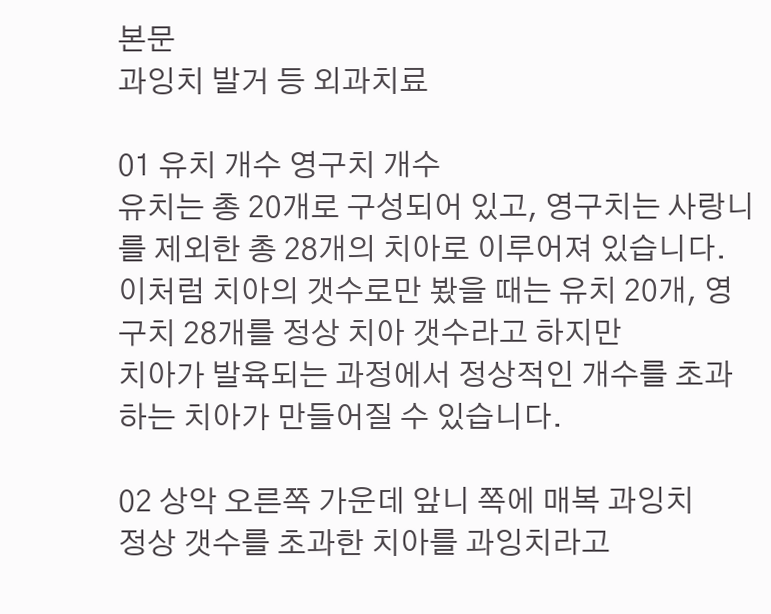본문
과잉치 발거 등 외과치료

01 유치 개수 영구치 개수
유치는 총 20개로 구성되어 있고, 영구치는 사랑니를 제외한 총 28개의 치아로 이루어져 있습니다.
이처럼 치아의 갯수로만 봤을 때는 유치 20개, 영구치 28개를 정상 치아 갯수라고 하지만
치아가 발육되는 과정에서 정상적인 개수를 초과하는 치아가 만들어질 수 있습니다.

02 상악 오른쪽 가운데 앞니 쪽에 매복 과잉치
정상 갯수를 초과한 치아를 과잉치라고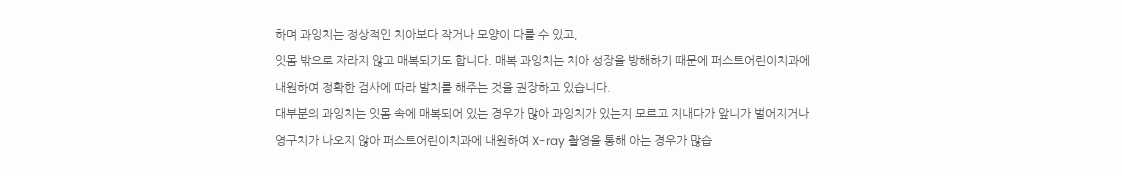하며 과잉치는 정상적인 치아보다 작거나 모양이 다를 수 있고,
잇몸 밖으로 자라지 않고 매복되기도 합니다. 매복 과잉치는 치아 성장을 방해하기 때문에 퍼스트어린이치과에
내원하여 정확한 검사에 따라 발치를 해주는 것을 권장하고 있습니다.
대부분의 과잉치는 잇몸 속에 매복되어 있는 경우가 많아 과잉치가 있는지 모르고 지내다가 앞니가 벌어지거나
영구치가 나오지 않아 퍼스트어린이치과에 내원하여 X-ray 촬영을 통해 아는 경우가 많습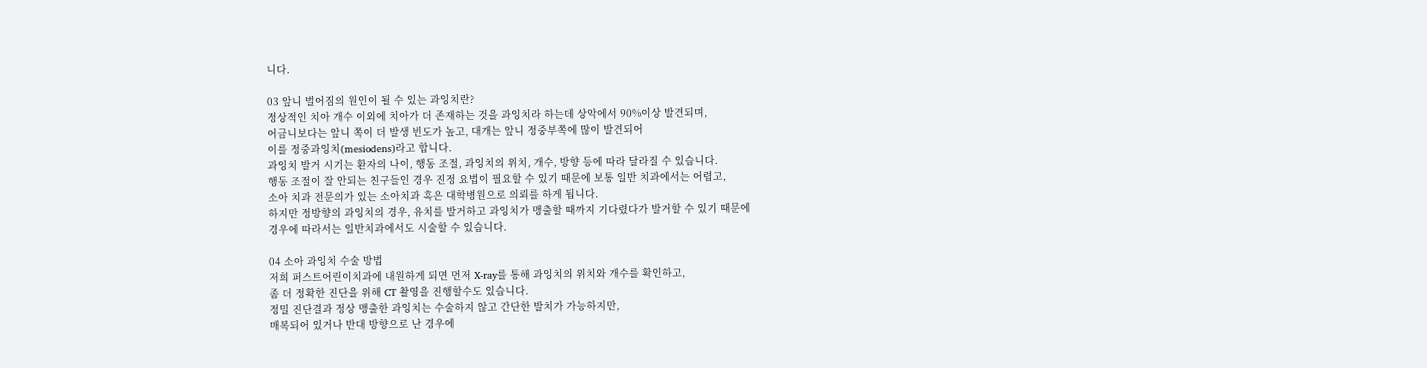니다.

03 앞니 벌어짐의 원인이 될 수 있는 과잉치란?
정상적인 치아 개수 이외에 치아가 더 존재하는 것을 과잉치라 하는데 상악에서 90%이상 발견되며,
어금니보다는 앞니 쪽이 더 발생 빈도가 높고, 대개는 앞니 정중부쪽에 많이 발견되어
이를 정중과잉치(mesiodens)라고 합니다.
과잉치 발거 시기는 환자의 나이, 행동 조절, 과잉치의 위치, 개수, 방향 등에 따라 달라질 수 있습니다.
행동 조절이 잘 안되는 친구들인 경우 진정 요법이 필요할 수 있기 때문에 보통 일반 치과에서는 어렵고,
소아 치과 전문의가 있는 소아치과 혹은 대학병원으로 의뢰를 하게 됩니다.
하지만 정방향의 과잉치의 경우, 유치를 발거하고 과잉치가 맹출할 때까지 기다렸다가 발거할 수 있기 때문에
경우에 따라서는 일반치과에서도 시술할 수 있습니다.

04 소아 과잉치 수술 방법
저희 퍼스트어린이치과에 내원하게 되면 먼저 X-ray를 통해 과잉치의 위치와 개수를 확인하고,
좀 더 정확한 진단을 위해 CT 촬영을 진행할수도 있습니다.
정밀 진단결과 정상 맹출한 과잉치는 수술하지 않고 간단한 발치가 가능하지만,
매복되어 있거나 반대 방향으로 난 경우에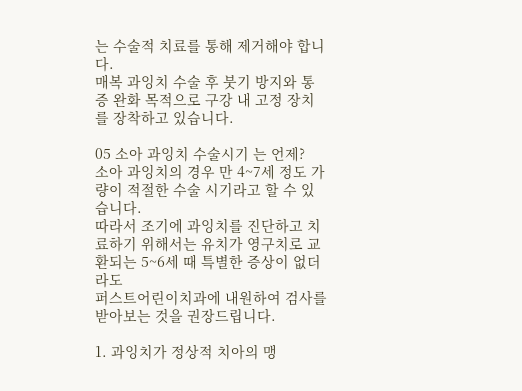는 수술적 치료를 통해 제거해야 합니다.
매복 과잉치 수술 후 붓기 방지와 통증 완화 목적으로 구강 내 고정 장치를 장착하고 있습니다.

05 소아 과잉치 수술시기 는 언제?
소아 과잉치의 경우 만 4~7세 정도 가량이 적절한 수술 시기라고 할 수 있습니다.
따라서 조기에 과잉치를 진단하고 치료하기 위해서는 유치가 영구치로 교환되는 5~6세 때 특별한 증상이 없더라도
퍼스트어린이치과에 내원하여 검사를 받아보는 것을 권장드립니다.

1. 과잉치가 정상적 치아의 맹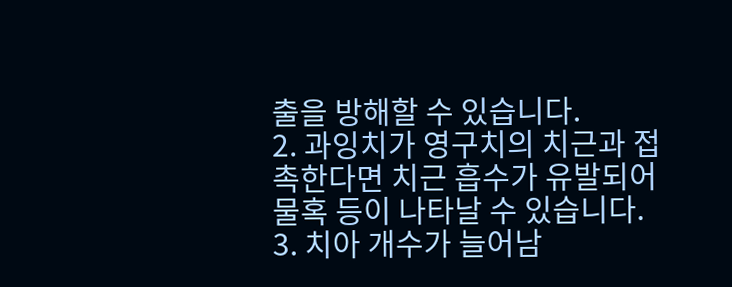출을 방해할 수 있습니다.
2. 과잉치가 영구치의 치근과 접촉한다면 치근 흡수가 유발되어 물혹 등이 나타날 수 있습니다.
3. 치아 개수가 늘어남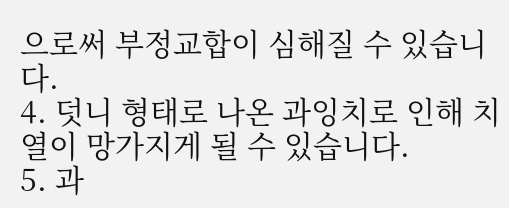으로써 부정교합이 심해질 수 있습니다.
4. 덧니 형태로 나온 과잉치로 인해 치열이 망가지게 될 수 있습니다.
5. 과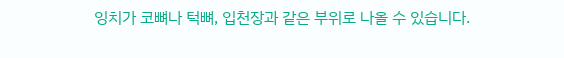잉치가 코뼈나 턱뼈, 입천장과 같은 부위로 나올 수 있습니다.